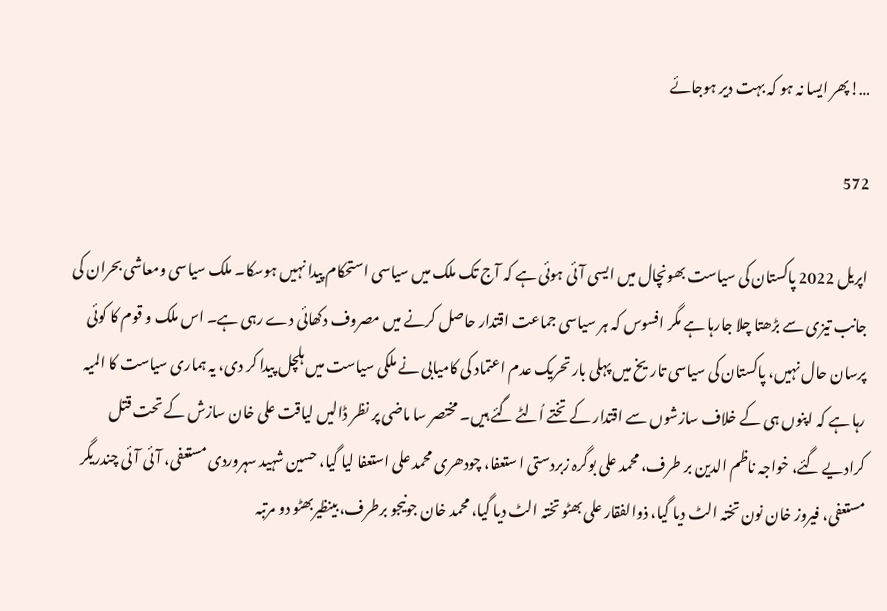…!پھر ایسا نہ ہو کہ بہت دیر ہوجائے

572

اپریل 2022 پاکستان کی سیاست بھونچال میں ایسی آئی ہوئی ہے کہ آج تک ملک میں سیاسی استحکام پیدا نہیں ہوسکا۔ ملک سیاسی ومعاشی بحران کی جانب تیزی سے بڑھتا چلا جارہا ہے مگر افسوس کہ ہر سیاسی جماعت اقتدار حاصل کرنے میں مصروف دکھائی دے رہی ہے۔ اس ملک و قوم کا کوئی پرسان حال نہیں، پاکستان کی سیاسی تاریخ میں پہلی بار تحریک عدم اعتماد کی کامیابی نے ملکی سیاست میں ہلچل پیدا کر دی، یہ ہماری سیاست کا المیہ رہا ہے کہ اپنوں ہی کے خلاف سازشوں سے اقتدار کے تختے اُلٹے گئے ہیں۔ مختصر سا ماضی پر نظر ڈالیں لیاقت علی خان سازش کے تحت قتل کرادیے گئے، خواجہ ناظم الدین بر طرف، محمد علی بوگرہ زبردستی ا ستعفا، چودھری محمد علی استعفا لیا گیا، حسین شہید سہروردی مستعفی، آئی آئی چندریگر مستعفی، فیروز خان نون تختہ الٹ دیا گیا، ذوالفقار علی بھٹو تختہ الٹ دیا گیا، محمد خان جونیجو برطرف، بینظیربھٹو دو مرتبہ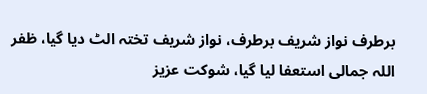برطرف نواز شریف برطرف، نواز شریف تختہ الٹ دیا گیا، ظفر اللہ جمالی استعفا لیا گیا، شوکت عزیز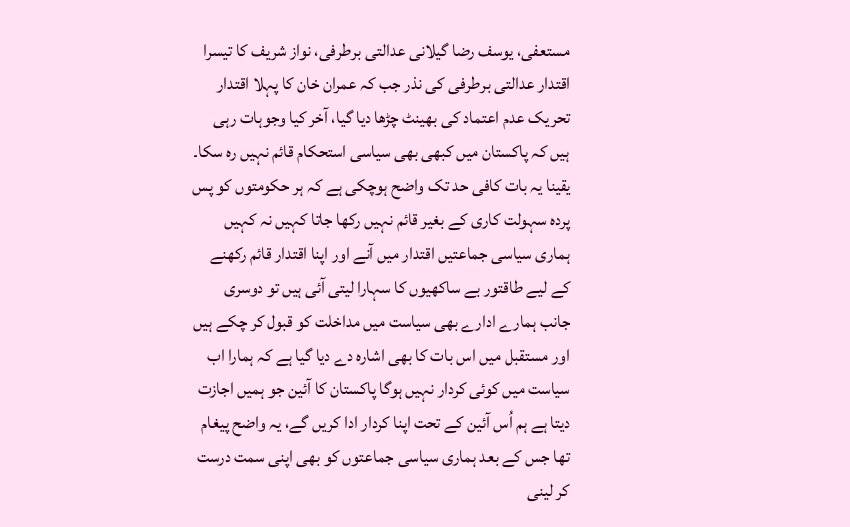مستعفی، یوسف رضا گیلانی عدالتی برطرفی، نواز شریف کا تیسرا اقتدار عدالتی برطرفی کی نذر جب کہ عمران خان کا پہلا اقتدار تحریک عدم اعتماد کی بھینٹ چڑھا دیا گیا، آخر کیا وجوہات رہی ہیں کہ پاکستان میں کبھی بھی سیاسی استحکام قائم نہیں رہ سکا۔
یقینا یہ بات کافی حد تک واضح ہوچکی ہے کہ ہر حکومتوں کو پس پردہ سہولت کاری کے بغیر قائم نہیں رکھا جاتا کہیں نہ کہیں ہماری سیاسی جماعتیں اقتدار میں آنے اور اپنا اقتدار قائم رکھنے کے لیے طاقتور بے ساکھیوں کا سہارا لیتی آئی ہیں تو دوسری جانب ہمارے ادارے بھی سیاست میں مداخلت کو قبول کر چکے ہیں اور مستقبل میں اس بات کا بھی اشارہ دے دیا گیا ہے کہ ہمارا اب سیاست میں کوئی کردار نہیں ہوگا پاکستان کا آئین جو ہمیں اجازت دیتا ہے ہم اُس آئین کے تحت اپنا کردار ادا کریں گے، یہ واضح پیغام تھا جس کے بعد ہماری سیاسی جماعتوں کو بھی اپنی سمت درست کر لینی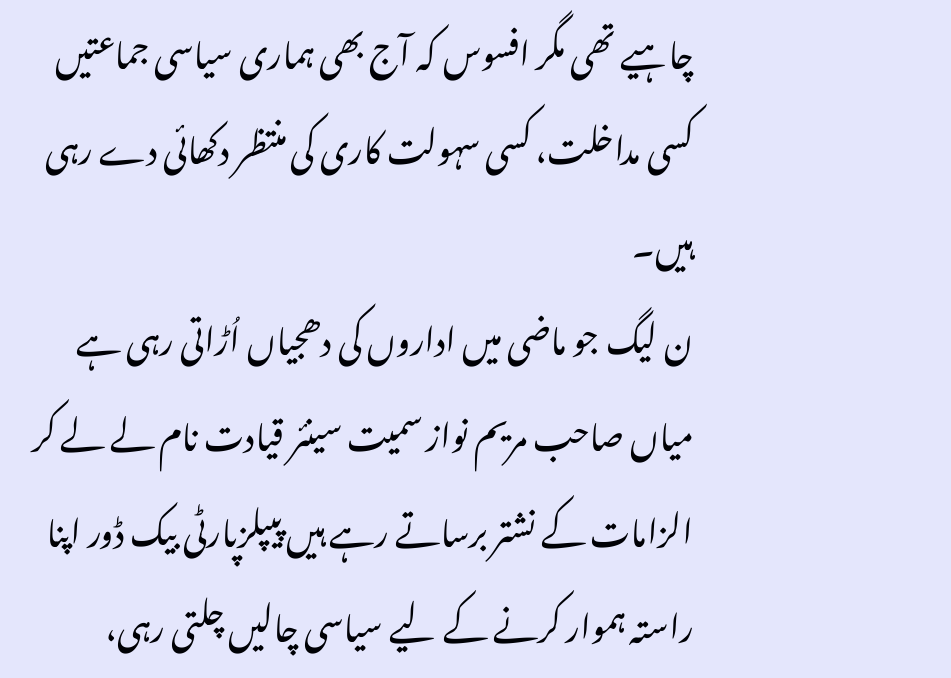چاہیے تھی مگر افسوس کہ آج بھی ہماری سیاسی جماعتیں کسی مداخلت، کسی سہولت کاری کی منتظر دکھائی دے رہی ہیں۔
ن لیگ جو ماضی میں اداروں کی دھجیاں اُڑاتی رہی ہے میاں صاحب مریم نواز سمیت سینئر قیادت نام لے لے کر الزامات کے نشتر برساتے رہے ہیں پیپلزپارٹی بیک ڈور اپنا راستہ ہموار کرنے کے لیے سیاسی چالیں چلتی رہی،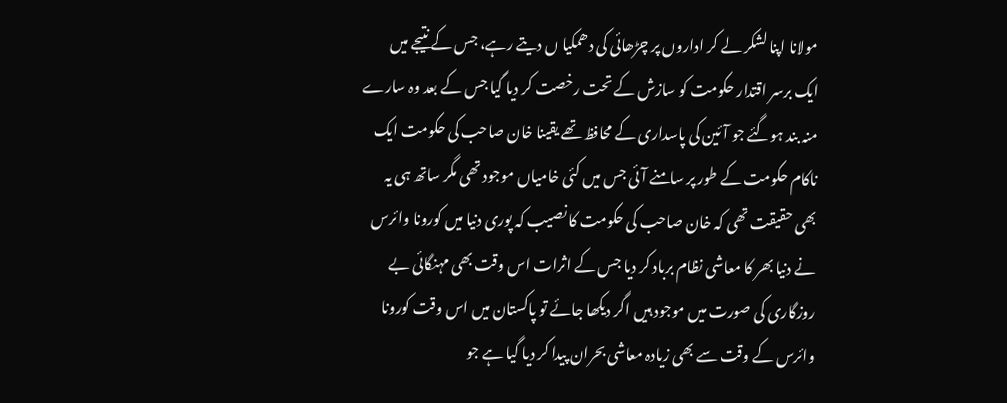مولانا اپنا لشکر لے کر اداروں پر چڑھائی کی دھمکیا ں دیتے رہے، جس کے نتیجے میں ایک برسر اقتدار حکومت کو سازش کے تحت رخصت کر دیا گیا جس کے بعد وہ سارے منہ بند ہوگئے جو آئین کی پاسداری کے محافظ تھے یقینا خان صاحب کی حکومت ایک ناکام حکومت کے طور پر سامنے آئی جس میں کئی خامیاں موجود تھی مگر ساتھ ہی یہ بھی حقیقت تھی کہ خان صاحب کی حکومت کا نصیب کہ پوری دنیا میں کورونا وائرس نے دنیا بھر کا معاشی نظام برباد کر دیا جس کے اثرات اس وقت بھی مہنگائی بے روزگاری کی صورت میں موجود ہیں اگر دیکھا جائے تو پاکستان میں اس وقت کورونا وائرس کے وقت سے بھی زیادہ معاشی بحران پیدا کر دیا گیا ہے جو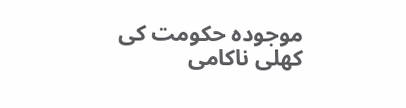موجودہ حکومت کی کھلی ناکامی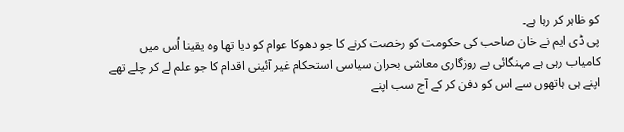کو ظاہر کر رہا ہے۔
پی ڈی ایم نے خان صاحب کی حکومت کو رخصت کرنے کا جو دھوکا عوام کو دیا تھا وہ یقینا اُس میں کامیاب رہی ہے مہنگائی بے روزگاری معاشی بحران سیاسی استحکام غیر آئینی اقدام کا جو علم لے کر چلے تھے اپنے ہی ہاتھوں سے اس کو دفن کر کے آج سب اپنے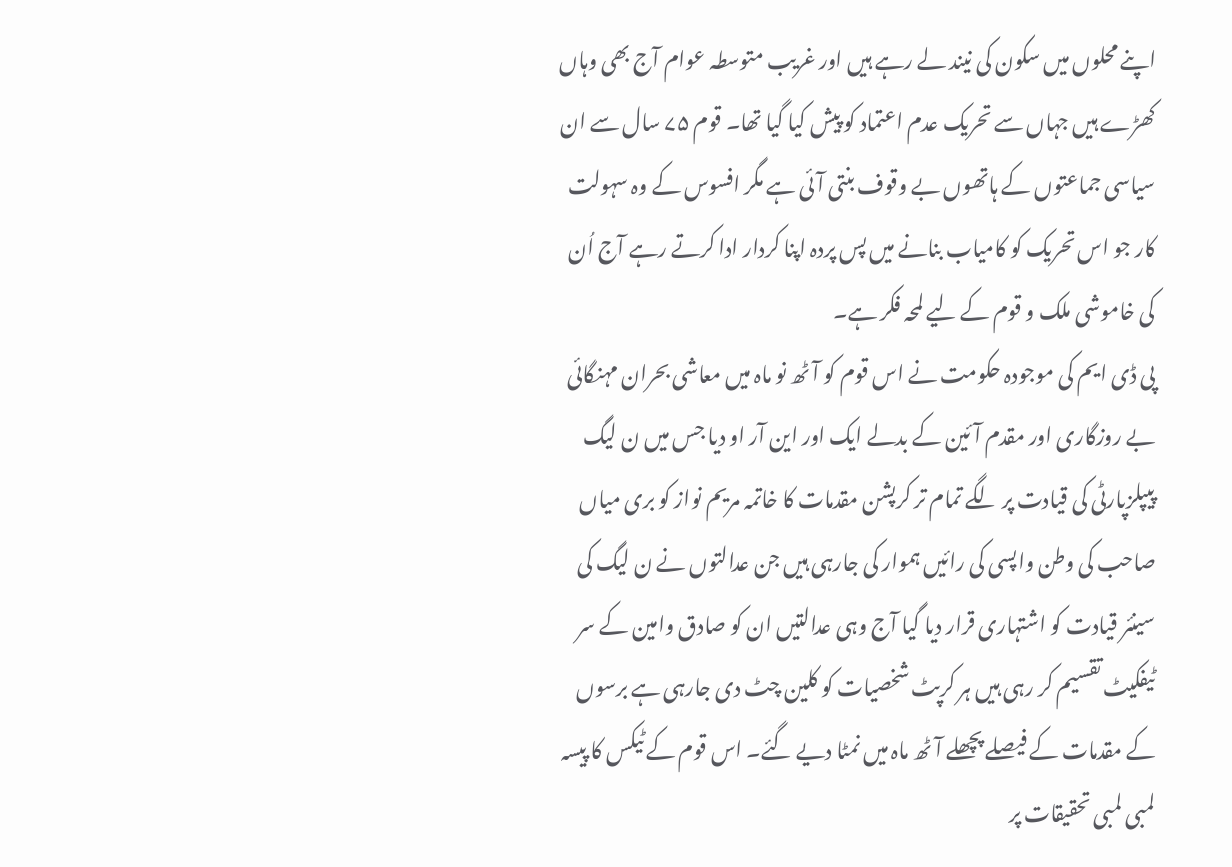اپنے محلوں میں سکون کی نیند لے رہے ہیں اور غریب متوسطہ عوام آج بھی وہاں کھڑے ہیں جہاں سے تحریک عدم اعتماد کو پیش کیا گیا تھا۔ قوم ۷۵ سال سے ان سیاسی جماعتوں کے ہاتھوں بے وقوف بنتی آئی ہے مگر افسوس کے وہ سہولت کار جو اس تحریک کو کامیاب بنانے میں پس پردہ اپنا کردار ادا کرتے رہے آج اُن کی خاموشی ملک و قوم کے لیے لمحہ فکر ہے۔
پی ڈی ایم کی موجودہ حکومت نے اس قوم کو آٹھ نو ماہ میں معاشی بحران مہنگائی بے روزگاری اور مقدم آئین کے بدلے ایک اور این آر او دیا جس میں ن لیگ پیپلزپارٹی کی قیادت پر لگے تمام تر کرپشن مقدمات کا خاتمہ مریم نواز کو بری میاں صاحب کی وطن واپسی کی رائیں ہموار کی جارہی ہیں جن عدالتوں نے ن لیگ کی سینئر قیادت کو اشتہاری قرار دیا گیا آج وہی عدالتیں ان کو صادق وامین کے سر ٹیفکیٹ تقسیم کر رہی ہیں ہر کرپٹ شخصیات کو کلین چٹ دی جارہی ہے برسوں کے مقدمات کے فیصلے پچھلے آٹھ ماہ میں نمٹا دیے گئے۔ اس قوم کے ٹیکس کا پیسہ لمبی لمبی تحقیقات پر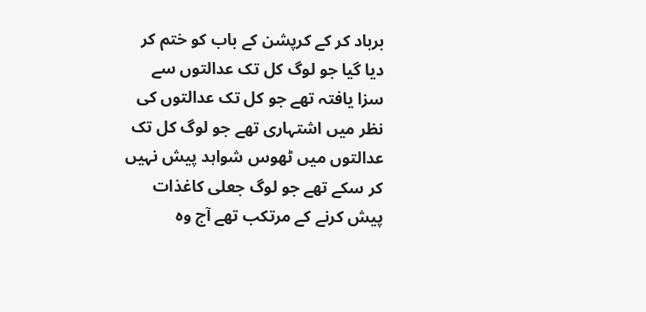برباد کر کے کرپشن کے باب کو ختم کر دیا گیا جو لوگ کل تک عدالتوں سے سزا یافتہ تھے جو کل تک عدالتوں کی نظر میں اشتہاری تھے جو لوگ کل تک عدالتوں میں ٹھوس شواہد پیش نہیں کر سکے تھے جو لوگ جعلی کاغذات پیش کرنے کے مرتکب تھے آج وہ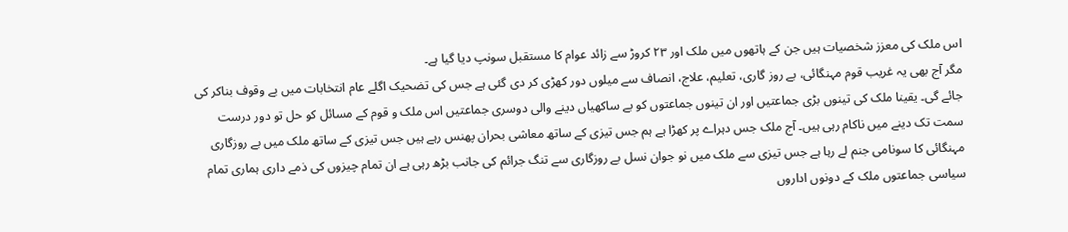اس ملک کی معزز شخصیات ہیں جن کے ہاتھوں میں ملک اور ۲۳ کروڑ سے زائد عوام کا مستقبل سونپ دیا گیا ہے۔
مگر آج بھی یہ غریب قوم مہنگائی، بے روز گاری، تعلیم، علاج، انصاف سے میلوں دور کھڑی کر دی گئی ہے جس کی تضحیک اگلے عام انتخابات میں بے وقوف بناکر کی جائے گی۔ یقینا ملک کی تینوں بڑی جماعتیں اور ان تینوں جماعتوں کو بے ساکھیاں دینے والی دوسری جماعتیں اس ملک و قوم کے مسائل کو حل تو دور درست سمت تک دینے میں ناکام رہی ہیں۔ آج ملک جس دہراے پر کھڑا ہے ہم جس تیزی کے ساتھ معاشی بحران پھنس رہے ہیں جس تیزی کے ساتھ ملک میں بے روزگاری مہنگائی کا سونامی جنم لے رہا ہے جس تیزی سے ملک میں نو جوان نسل بے روزگاری سے تنگ جرائم کی جانب بڑھ رہی ہے ان تمام چیزوں کی ذمے داری ہماری تمام سیاسی جماعتوں ملک کے دونوں اداروں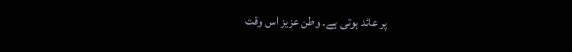پر عائد ہوتی ہے۔ وطن عزیز اس وقت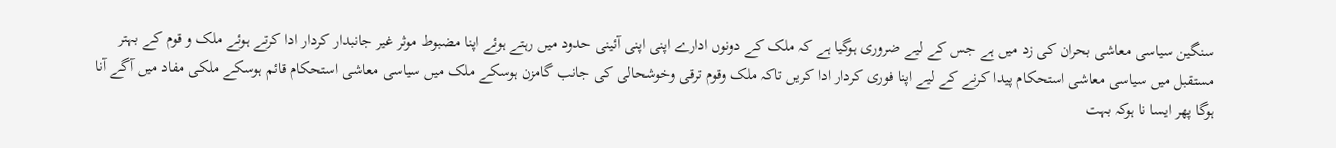سنگین سیاسی معاشی بحران کی زد میں ہے جس کے لیے ضروری ہوگیا ہے کہ ملک کے دونوں ادارے اپنی اپنی آئینی حدود میں رہتے ہوئے اپنا مضبوط موثر غیر جانبدار کردار ادا کرتے ہوئے ملک و قوم کے بہتر مستقبل میں سیاسی معاشی استحکام پیدا کرنے کے لیے اپنا فوری کردار ادا کریں تاکہ ملک وقوم ترقی وخوشحالی کی جانب گامزن ہوسکے ملک میں سیاسی معاشی استحکام قائم ہوسکے ملکی مفاد میں آگے آنا ہوگا پھر ایسا نا ہوکہ بہت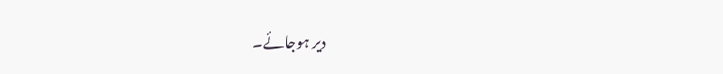دیر ہوجائے۔